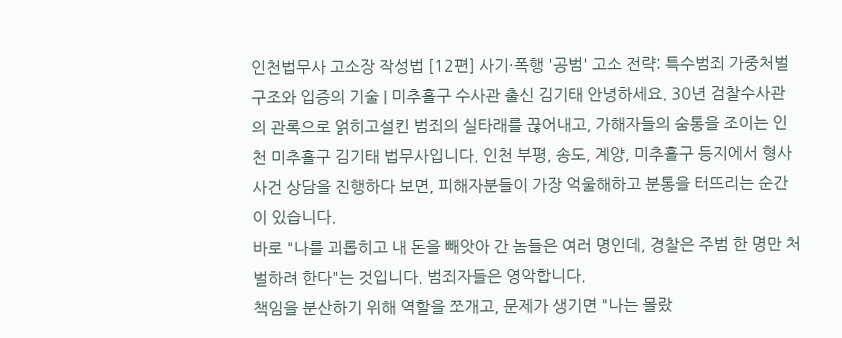인천법무사 고소장 작성법 [12편] 사기·폭행 '공범' 고소 전략: 특수범죄 가중처벌 구조와 입증의 기술 | 미추홀구 수사관 출신 김기태 안녕하세요. 30년 검찰수사관의 관록으로 얽히고설킨 범죄의 실타래를 끊어내고, 가해자들의 숨통을 조이는 인천 미추홀구 김기태 법무사입니다. 인천 부평, 송도, 계양, 미추홀구 등지에서 형사사건 상담을 진행하다 보면, 피해자분들이 가장 억울해하고 분통을 터뜨리는 순간이 있습니다.
바로 "나를 괴롭히고 내 돈을 빼앗아 간 놈들은 여러 명인데, 경찰은 주범 한 명만 처벌하려 한다"는 것입니다. 범죄자들은 영악합니다.
책임을 분산하기 위해 역할을 쪼개고, 문제가 생기면 "나는 몰랐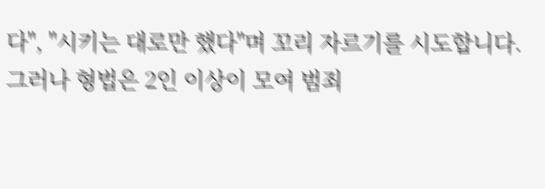다", "시키는 대로만 했다"며 꼬리 자르기를 시도합니다. 그러나 형법은 2인 이상이 모여 범죄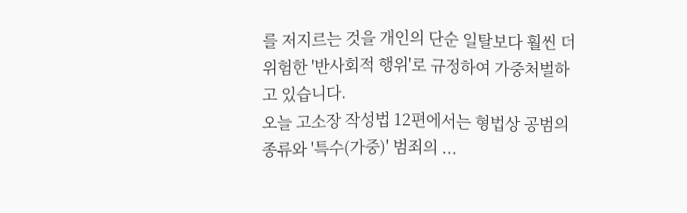를 저지르는 것을 개인의 단순 일탈보다 훨씬 더 위험한 '반사회적 행위'로 규정하여 가중처벌하고 있습니다.
오늘 고소장 작성법 12편에서는 형법상 공범의 종류와 '특수(가중)' 범죄의 ...